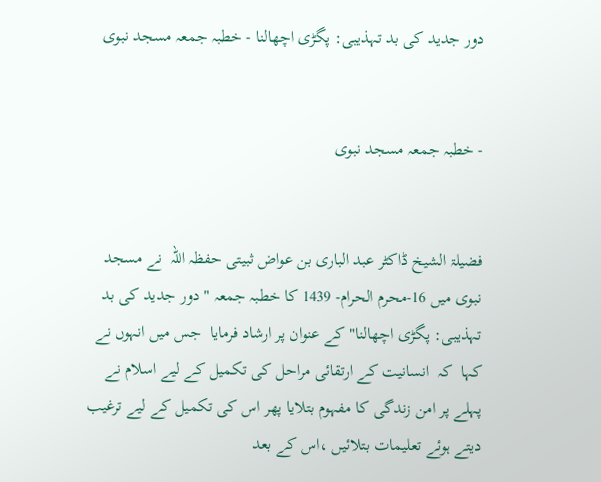دور جدید کی بد تہذیبی: پگڑی اچھالنا - خطبہ جمعہ مسجد نبوی


- خطبہ جمعہ مسجد نبوی


فضیلۃ الشیخ ڈاکٹر عبد الباری بن عواض ثبیتی حفظہ اللہ  نے مسجد نبوی میں 16-محرم الحرام- 1439 کا خطبہ جمعہ " دور جدید کی بد تہذیبی: پگڑی اچھالنا" کے عنوان پر ارشاد فرمایا  جس میں انہوں نے  کہا  کہ  انسانیت کے ارتقائی مراحل کی تکمیل کے لیے اسلام نے  پہلے پر امن زندگی کا مفہوم بتلایا پھر اس کی تکمیل کے لیے ترغیب  دیتے ہوئے تعلیمات بتلائیں ،اس کے بعد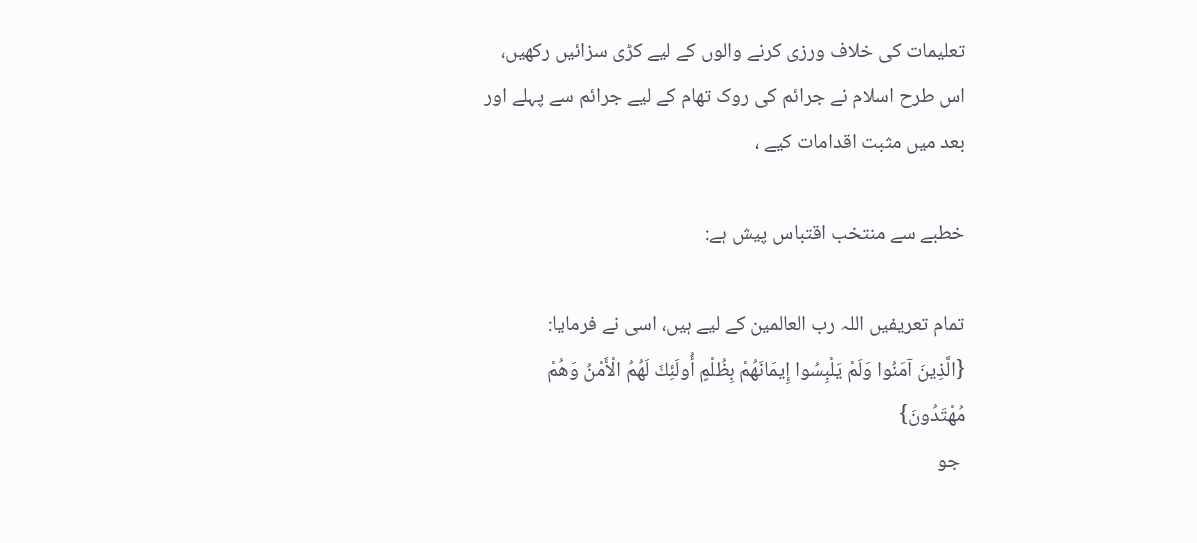تعلیمات کی خلاف ورزی کرنے والوں کے لیے کڑی سزائیں رکھیں، اس طرح اسلام نے جرائم کی روک تھام کے لیے جرائم سے پہلے اور بعد میں مثبت اقدامات کیے ،

خطبے سے منتخب اقتباس پیش ہے:

تمام تعریفیں اللہ رب العالمین کے لیے ہیں، اسی نے فرمایا:
{الَّذِينَ آمَنُوا وَلَمْ يَلْبِسُوا إِيمَانَهُمْ بِظُلْمٍ أُولَئِكَ لَهُمُ الْأَمْنُ وَهُمْ مُهْتَدُونَ}
 جو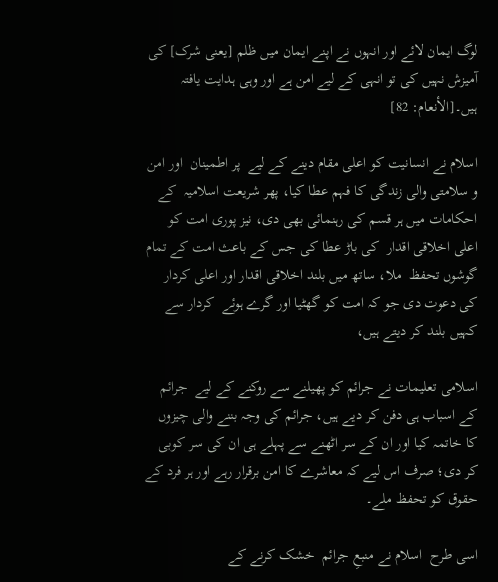لوگ ایمان لائے اور انہوں نے اپنے ایمان میں ظلم [یعنی شرک] کی آمیزش نہیں کی تو انہی کے لیے امن ہے اور وہی ہدایت یافتہ ہیں۔[الأنعام: 82]

اسلام نے انسانیت کو اعلی مقام دینے کے لیے  پر اطمینان  اور امن  و سلامتی والی زندگی کا فہم عطا کیا، پھر شریعت اسلامیہ  کے احکامات میں ہر قسم کی رہنمائی بھی دی، نیز پوری امت کو  اعلی اخلاقی اقدار  کی باڑ عطا کی جس کے باعث امت کے تمام گوشوں تحفظ  ملا، ساتھ میں بلند اخلاقی اقدار اور اعلی کردار کی دعوت دی جو کہ امت کو گھٹیا اور گرے ہوئے  کردار سے کہیں بلند کر دیتے ہیں،

اسلامی تعلیمات نے جرائم کو پھیلنے سے روکنے کے لیے  جرائم کے اسباب ہی دفن کر دیے ہیں، جرائم کی وجہ بننے والی چیزوں کا خاتمہ کیا اور ان کے سر اٹھنے سے پہلے ہی ان کی سر کوبی  کر دی؛ صرف اس لیے کہ معاشرے کا امن برقرار رہے اور ہر فرد کے حقوق کو تحفظ ملے۔

اسی طرح  اسلام نے منبعِ جرائم  خشک کرنے کے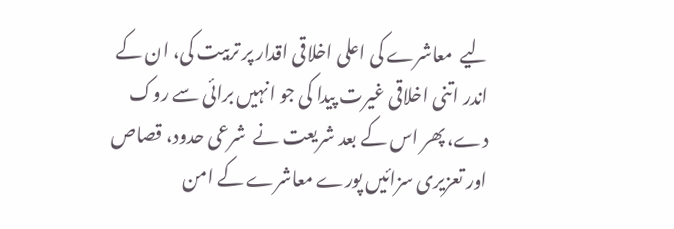لیے  معاشرے کی اعلی اخلاقی اقدار پر تربیت کی، ان کے اندر اتنی اخلاقی غیرت پیدا کی جو انہیں برائی سے روک دے، پھر اس کے بعد شریعت نے  شرعی حدود، قصاص اور تعزیری سزائیں پورے معاشرے کے امن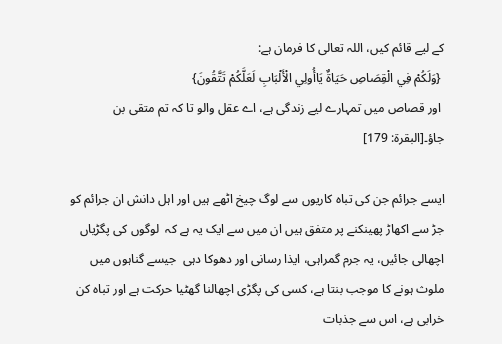کے لیے قائم کیں، اللہ تعالی کا فرمان ہے:
 {وَلَكُمْ فِي الْقِصَاصِ حَيَاةٌ يَاأُولِي الْأَلْبَابِ لَعَلَّكُمْ تَتَّقُونَ}
 اور قصاص میں تمہارے لیے زندگی ہے، اے عقل والو تا کہ تم متقی بن جاؤ۔[البقرة: 179]

ایسے جرائم جن کی تباہ کاریوں سے لوگ چیخ اٹھے ہیں اور اہل دانش ان جرائم کو جڑ سے اکھاڑ پھینکنے پر متفق ہیں ان میں سے ایک یہ ہے کہ  لوگوں کی پگڑیاں اچھالی جائیں، یہ جرم گمراہی، ایذا رسانی اور دھوکا دہی  جیسے گناہوں میں ملوث ہونے کا موجب بنتا ہے، کسی کی پگڑی اچھالنا گھٹیا حرکت ہے اور تباہ کن خرابی ہے، اس سے جذبات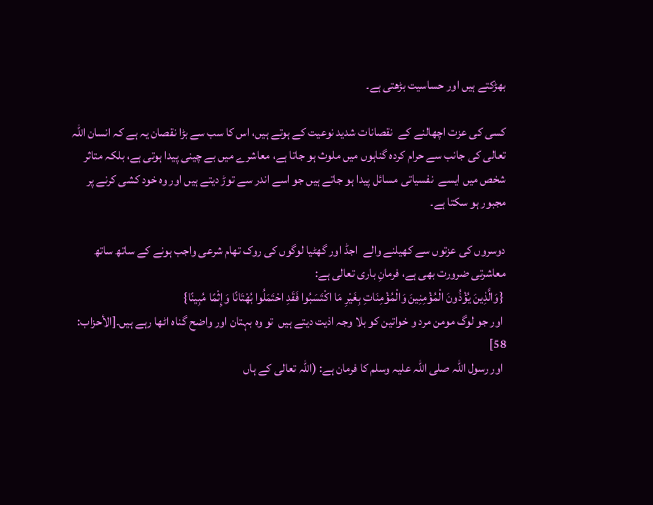بھڑکتے ہیں اور حساسیت بڑھتی ہے۔

کسی کی عزت اچھالنے کے  نقصانات شدید نوعیت کے ہوتے ہیں، اس کا سب سے بڑا نقصان یہ ہے کہ انسان اللہ تعالی کی جانب سے حرام کردہ گناہوں میں ملوث ہو جاتا ہے، معاشرے میں بے چینی پیدا ہوتی ہے، بلکہ متاثر شخص میں ایسے  نفسیاتی مسائل پیدا ہو جاتے ہیں جو اسے اندر سے توڑ دیتے ہیں اور وہ خود کشی کرنے پر مجبور ہو سکتا ہے۔

دوسروں کی عزتوں سے کھیلنے والے  اجڈ اور گھٹیا لوگوں کی روک تھام شرعی واجب ہونے کے ساتھ ساتھ معاشرتی ضرورت بھی ہے، فرمانِ باری تعالی ہے:
 {وَالَّذِينَ يُؤْذُونَ الْمُؤْمِنِينَ وَالْمُؤْمِنَاتِ بِغَيْرِ مَا اكْتَسَبُوا فَقَدِ احْتَمَلُوا بُهْتَانًا وَإِثْمًا مُبِينًا}
 اور جو لوگ مومن مرد و خواتین کو بلا وجہ اذیت دیتے ہیں  تو وہ بہتان اور واضح گناہ اٹھا رہے ہیں۔[الأحزاب: 58]
 اور رسول اللہ صلی اللہ علیہ وسلم کا فرمان ہے: (اللہ تعالی کے ہاں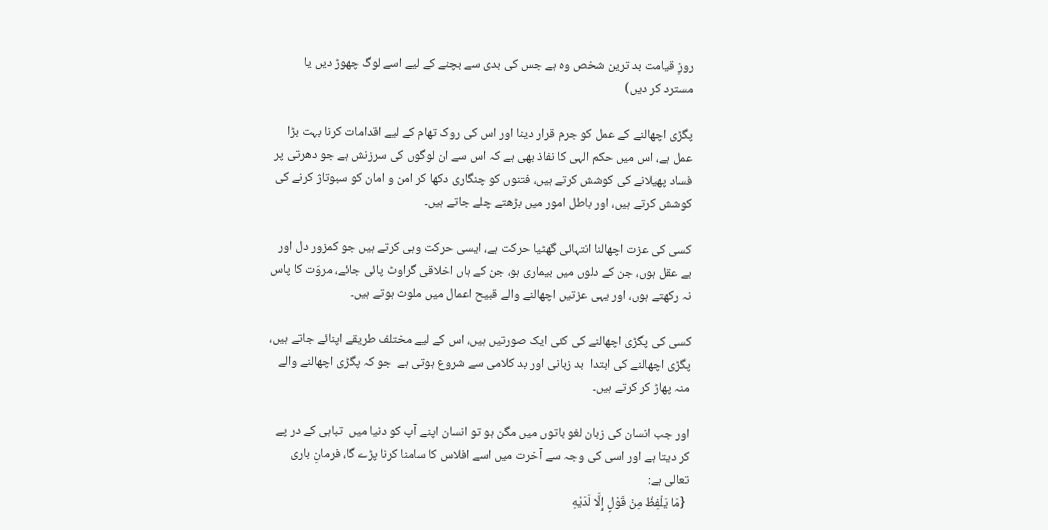روزِ قیامت بد ترین شخص وہ ہے جس کی بدی سے بچنے کے لیے اسے لوگ چھوڑ دیں یا  مسترد کر دیں)

پگڑی اچھالنے کے عمل کو جرم قرار دینا اور اس کی روک تھام کے لیے اقدامات کرنا بہت بڑا عمل ہے، اس میں حکم الہی کا نفاذ بھی ہے کہ اس سے ان لوگوں کی سرزنش ہے جو دھرتی پر فساد پھیلانے کی کوشش کرتے ہیں، فتنوں کو چنگاری دکھا کر امن و امان کو سبوتاژ کرنے کی کوشش کرتے ہیں، اور باطل امور میں بڑھتے چلے جاتے ہیں۔

کسی کی عزت اچھالنا انتہائی گھٹیا حرکت ہے، ایسی حرکت وہی کرتے ہیں جو کمزور دل اور بے عقل ہوں، جن کے دلوں میں بیماری ہو، جن کے ہاں اخلاقی گراوٹ پائی جائے، مروّت کا پاس نہ رکھتے ہوں، اور یہی عزتیں اچھالنے والے قبیح اعمال میں ملوث ہوتے ہیں۔

کسی کی پگڑی اچھالنے کی کئی ایک صورتیں ہیں، اس کے لیے مختلف طریقے اپنائے جاتے ہیں، پگڑی اچھالنے کی ابتدا  بد زبانی اور بد کلامی سے شروع ہوتی ہے  جو کہ پگڑی اچھالنے والے منہ پھاڑ کر کرتے ہیں۔

اور جب انسان کی زبان لغو باتوں میں مگن ہو تو انسان اپنے آپ کو دنیا میں  تباہی کے در پے کر دیتا ہے اور اسی کی وجہ سے آخرت میں اسے افلاس کا سامنا کرنا پڑے گا، فرمانِ باری تعالی ہے:
 {مَا يَلْفِظُ مِنْ قَوْلٍ إِلَّا لَدَيْهِ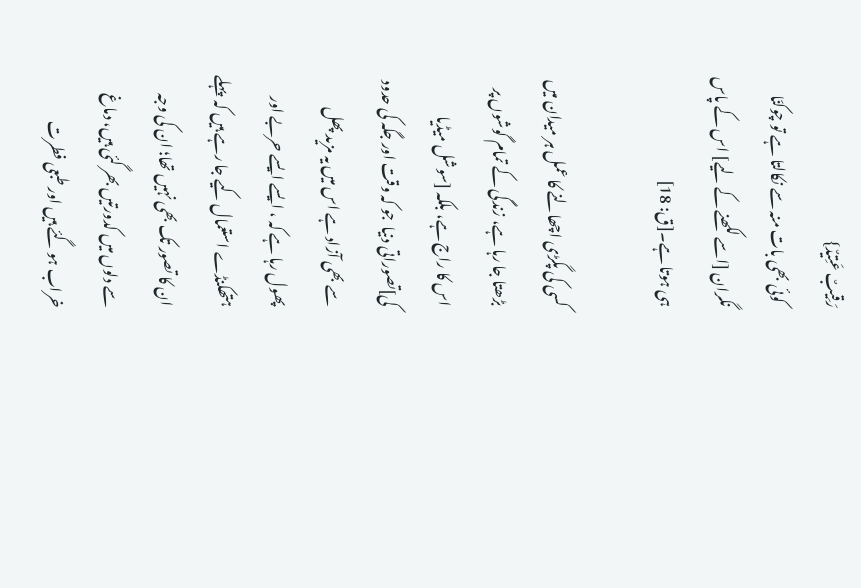رَقِيبٌ عَتِيدٌ}
 کوئی بھی بات منہ سے نکالتا ہے تو چوکنّا نگران [اسے لکھنے کے لیے] اس کے پاس ہی ہوتا ہے۔[ق: 18]

کسی کی پگڑی اچھالنے کا عمل ہر میدان میں بڑھتا جا رہا ہے، زندگی کے تمام گوشوں پر اس کا راج ہے، بلکہ [سوشل میڈیا کی]تصوراتی دنیا  جو کہ وقت اور جگہ کی حدود سے بھی آزاد ہے اس میں یہ مزید پھل پھول رہا ہے کہ ، ایسے ایسے حربے اور ہتھکنڈے استعمال کیے جا رہے ہیں کہ  پہلے ان کا تصور تک بھی نہیں تھا؛ ان کی وجہ سے دلوں میں کدورتیں بھر گئی ہیں، دماغ خراب ہو گئے ہیں اور طبعی فطرت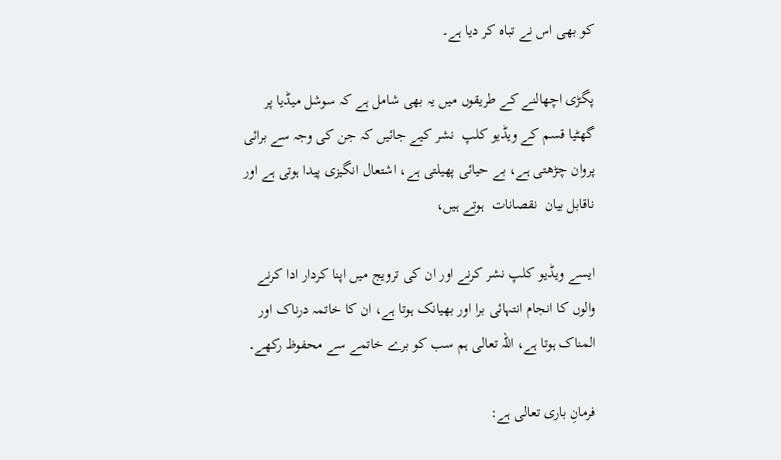کو بھی اس نے تباہ کر دیا ہے۔

پگڑی اچھالنے کے طریقوں میں یہ بھی شامل ہے کہ سوشل میڈیا پر گھٹیا قسم کے ویڈیو کلپ  نشر کیے جائیں کہ جن کی وجہ سے برائی پروان چڑھتی ہے، بے حیائی پھیلتی ہے، اشتعال انگیزی پیدا ہوتی ہے اور ناقابل بیان  نقصانات  ہوتے ہیں،

ایسے ویڈیو کلپ نشر کرنے اور ان کی ترویج میں اپنا کردار ادا کرنے والوں کا انجام انتہائی برا اور بھیانک ہوتا ہے، ان کا خاتمہ درناک اور المناک ہوتا ہے، اللہ تعالی ہم سب کو برے خاتمے سے محفوظ رکھے۔

فرمانِ باری تعالی ہے: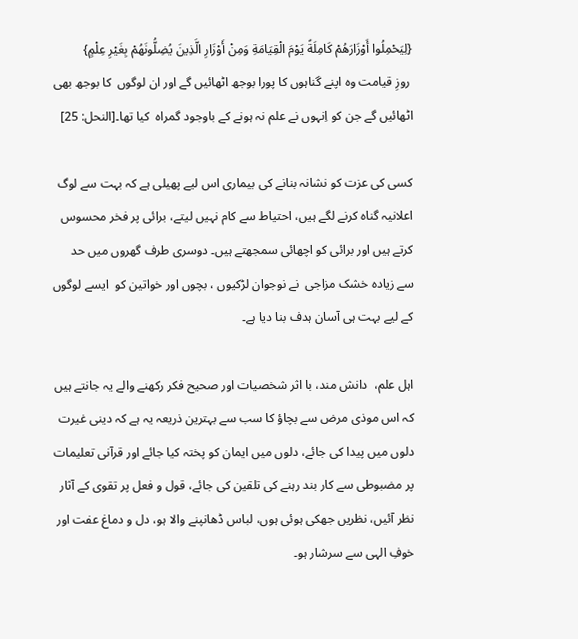{لِيَحْمِلُوا أَوْزَارَهُمْ كَامِلَةً يَوْمَ الْقِيَامَةِ وَمِنْ أَوْزَارِ الَّذِينَ يُضِلُّونَهُمْ بِغَيْرِ عِلْمٍ}
 روزِ قیامت وہ اپنے گناہوں کا پورا بوجھ اٹھائیں گے اور ان لوگوں  کا بوجھ بھی اٹھائیں گے جن کو اِنہوں نے علم نہ ہونے کے باوجود گمراہ  کیا تھا۔[النحل: 25]

کسی کی عزت کو نشانہ بنانے کی بیماری اس لیے پھیلی ہے کہ بہت سے لوگ اعلانیہ گناہ کرنے لگے ہیں، احتیاط سے کام نہیں لیتے، برائی پر فخر محسوس کرتے ہیں اور برائی کو اچھائی سمجھتے ہیں۔ دوسری طرف گھروں میں حد سے زیادہ خشک مزاجی  نے نوجوان لڑکیوں ، بچوں اور خواتین کو  ایسے لوگوں کے لیے بہت ہی آسان ہدف بنا دیا ہے۔

اہل علم،  دانش مند، با اثر شخصیات اور صحیح فکر رکھنے والے یہ جانتے ہیں کہ اس موذی مرض سے بچاؤ کا سب سے بہترین ذریعہ یہ ہے کہ دینی غیرت دلوں میں پیدا کی جائے، دلوں میں ایمان کو پختہ کیا جائے اور قرآنی تعلیمات پر مضبوطی سے کار بند رہنے کی تلقین کی جائے، قول و فعل پر تقوی کے آثار نظر آئیں، نظریں جھکی ہوئی ہوں، لباس ڈھانپنے والا ہو، دل و دماغ عفت اور خوفِ الہی سے سرشار ہو۔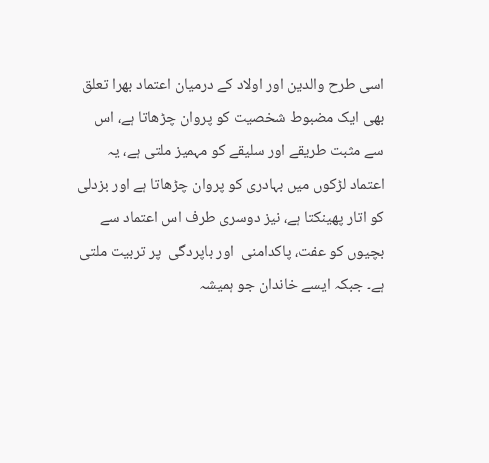اسی طرح والدین اور اولاد کے درمیان اعتماد بھرا تعلق بھی ایک مضبوط شخصیت کو پروان چڑھاتا ہے، اس سے مثبت طریقے اور سلیقے کو مہمیز ملتی ہے، یہ اعتماد لڑکوں میں بہادری کو پروان چڑھاتا ہے اور بزدلی کو اتار پھینکتا ہے، نیز دوسری طرف اس اعتماد سے بچیوں کو عفت، پاکدامنی  اور باپردگی  پر تربیت ملتی ہے۔ جبکہ ایسے خاندان جو ہمیشہ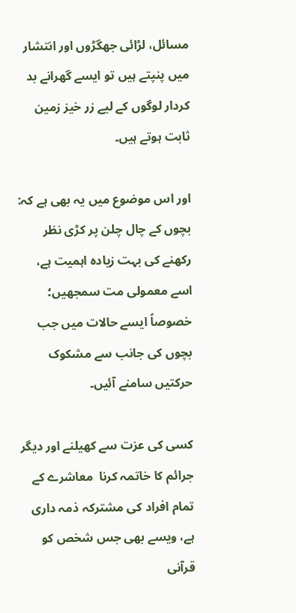مسائل، لڑائی جھگڑوں اور انتشار  میں پنپتے ہیں تو ایسے گھرانے بد کردار لوگوں کے لیے زر خیز زمین ثابت ہوتے ہیں۔

اور اس موضوع میں یہ بھی ہے کہ: بچوں کے چال چلن پر کڑی نظر رکھنے کی بہت زیادہ اہمیت ہے، اسے معمولی مت سمجھیں؛ خصوصاً ایسے حالات میں جب بچوں کی جانب سے مشکوک حرکتیں سامنے آئیں۔

کسی کی عزت سے کھیلنے اور دیگر جرائم کا خاتمہ کرنا  معاشرے کے تمام افراد کی مشترکہ ذمہ داری ہے، ویسے بھی جس شخص کو قرآنی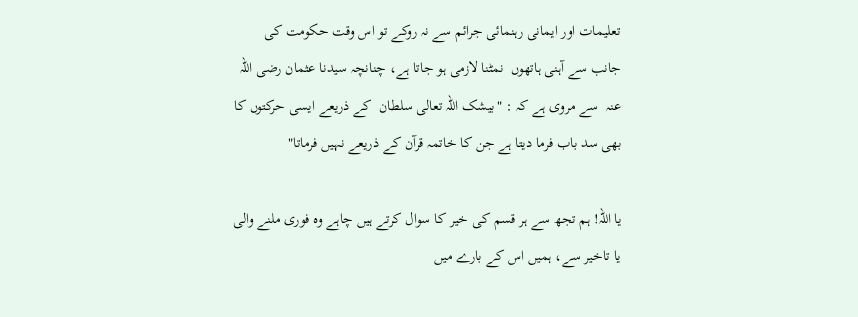تعلیمات اور ایمانی رہنمائی جرائم سے نہ روکے تو اس وقت حکومت کی جانب سے آہنی ہاتھوں  نمٹنا لازمی ہو جاتا ہے، چنانچہ سیدنا عثمان رضی اللہ عنہ  سے مروی ہے کہ : "بیشک اللہ تعالی سلطان  کے ذریعے ایسی حرکتوں کا بھی سد باب فرما دیتا ہے جن کا خاتمہ قرآن کے ذریعے نہیں فرماتا"

یا اللہ! ہم تجھ سے ہر قسم کی خیر کا سوال کرتے ہیں چاہے وہ فوری ملنے والی یا تاخیر سے، ہمیں اس کے بارے میں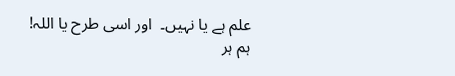علم ہے یا نہیں۔  اور اسی طرح یا اللہ! ہم ہر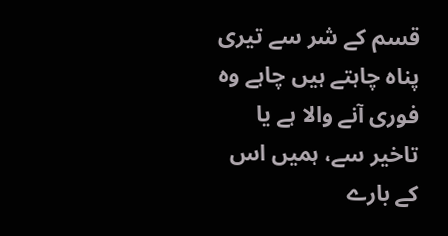قسم کے شر سے تیری پناہ چاہتے ہیں چاہے وہ فوری آنے والا ہے یا تاخیر سے، ہمیں اس کے بارے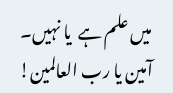میں علم ہے  یا نہیں۔ آمین یا رب العالمین!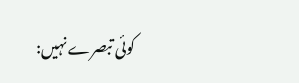کوئی تبصرے نہیں: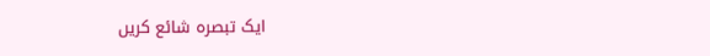ایک تبصرہ شائع کریں